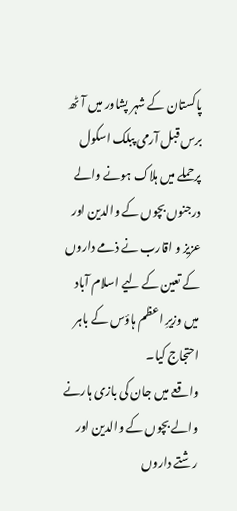پاکستان کے شہر پشاور میں آٹھ برس قبل آرمی پبلک اسکول پرحملے میں ہلاک ہونے والے درجنوں بچوں کے والدین اور عزیز و اقارب نے ذمے داروں کے تعین کے لیے اسلام آباد میں وزیرِ اعظم ہاؤس کے باہر احتجاج کیا۔
واقعے میں جان کی بازی ہارنے والے بچوں کے والدین اور رشتے داروں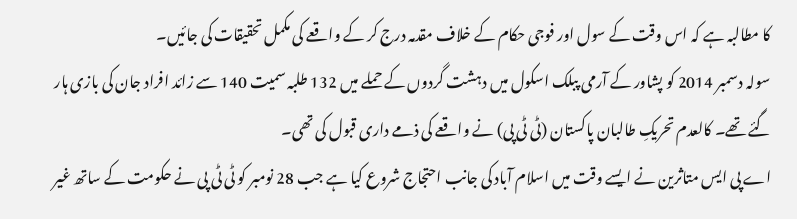کا مطالبہ ہے کہ اس وقت کے سول اور فوجی حکام کے خلاف مقدمہ درج کر کے واقعے کی مکمل تحقیقات کی جائیں۔
سولہ دسمبر 2014 کو پشاور کے آرمی پبلک اسکول میں دہشت گردوں کے حملے میں 132 طلبہ سمیت 140 سے زائد افراد جان کی بازی ہار گئے تھے۔ کالعدم تحریکِ طالبان پاکستان (ٹی ٹی پی) نے واقعے کی ذمے داری قبول کی تھی۔
اے پی ایس متاثرین نے ایسے وقت میں اسلام آباد کی جانب احتجاج شروع کیا ہے جب 28 نومبر کو ٹی ٹی پی نے حکومت کے ساتھ غیر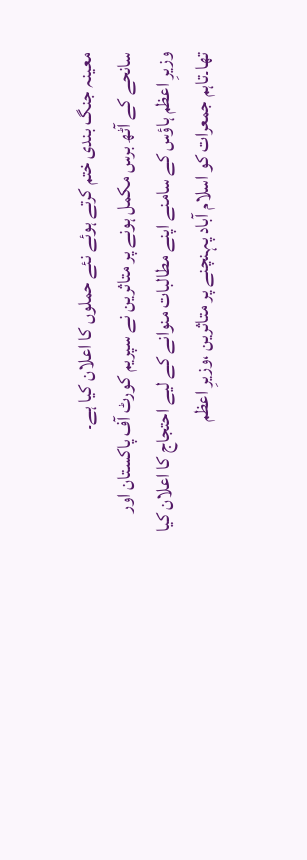معینہ جنگ بندی ختم کرتے ہوئے نئے حملوں کا اعلان کیا ہے۔
سانحے کے آٹھ برس مکمل ہونے پر متاثرین نے سپریم کورٹ آف پاکستان اور وزیرِ اعظم ہاؤس کے سامنے اپنے مطالبات منوانے کے لیے احتجاج کا اعلان کیا تھا۔تاہم جمعرات کو اسلام آباد پہنچنے پر متاثرین ،وزیرِ اعظم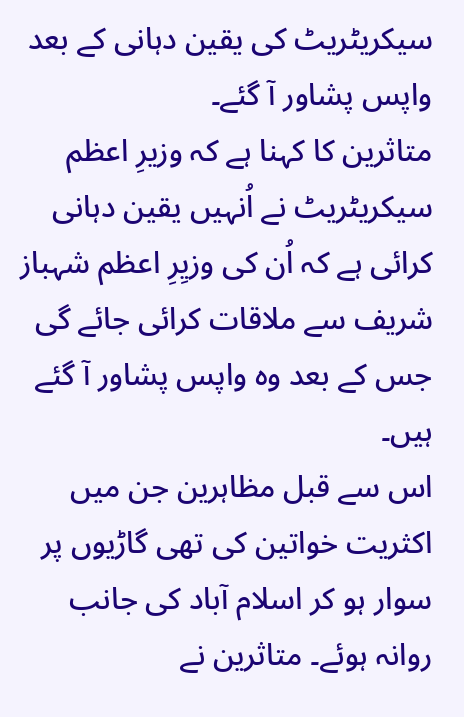سیکریٹریٹ کی یقین دہانی کے بعد واپس پشاور آ گئے۔
متاثرین کا کہنا ہے کہ وزیرِ اعظم سیکریٹریٹ نے اُنہیں یقین دہانی کرائی ہے کہ اُن کی وزیِرِ اعظم شہباز شریف سے ملاقات کرائی جائے گی جس کے بعد وہ واپس پشاور آ گئے ہیں۔
اس سے قبل مظاہرین جن میں اکثریت خواتین کی تھی گاڑیوں پر سوار ہو کر اسلام آباد کی جانب روانہ ہوئے۔ متاثرین نے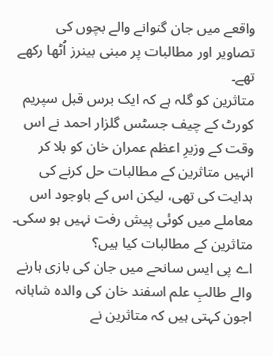واقعے میں جان گنوانے والے بچوں کی تصاویر اور مطالبات پر مبنی بینرز اُٹھا رکھے تھے۔
متاثرین کو گلہ ہے کہ ایک برس قبل سپریم کورٹ کے چیف جسٹس گلزار احمد نے اس وقت کے وزیرِ اعظم عمران خان کو بلا کر انہیں متاثرین کے مطالبات حل کرنے کی ہدایت کی تھی، لیکن اس کے باوجود اس معاملے میں کوئی پیش رفت نہیں ہو سکی۔
متاثرین کے مطالبات کیا ہیں؟
اے پی ایس سانحے میں جان کی بازی ہارنے والے طالبِ علم اسفند خان کی والدہ شاہانہ اجون کہتی ہیں کہ متاثرین نے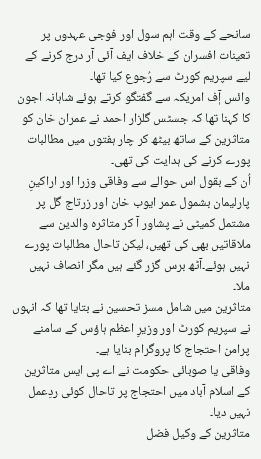سانحے کے وقت اہم سول اور فوجی عہدوں پر تعینات افسران کے خلاف ایف آئی آر درج کرنے کے لیے سپریم کورٹ سے رُجوع کیا تھا۔
وائس آٖف امریکہ سے گفتگو کرتے ہوئے شاہانہ اجون کا کہنا تھا کہ جسٹس گلزار احمد نے عمران خان کو متاثرین کے ساتھ بیٹھ کر چار ہفتوں میں مطالبات پورے کرنے کی ہدایت کی تھی۔
اُن کے بقول اس حوالے سے وفاقی وزرا اور اراکینِ پارلیمان بشمول عمر ایوب خان اور زرتاج گل پر مشتمل کمیٹی نے پشاور آ کر متاثرہ والدین سے ملاقاتیں بھی کی تھیں، لیکن تاحال مطالبات پورے نہیں ہوئے۔آٹھ برس گزر گئے ہیں مگر انصاف نہیں ملا۔
متاثرین میں شامل مسز تحسین نے بتایا تھا کہ انہوں نے سپریم کورٹ اور وزیرِ اعظم ہاؤس کے سامنے پرامن احتجاج کا پروگرام بنایا ہے۔
وفاقی یا صوبائی حکومت نے اے پی ایس متاثرین کے اسلام آباد میں احتجاج پر تاحال کوئی ردِعمل نہیں دیا۔
متاثرین کے وکیل فضل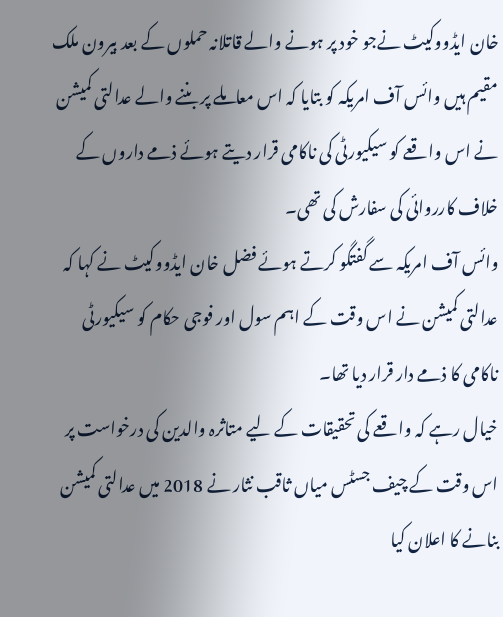خان ایڈووکیٹ نےجو خود پر ہونے والے قاتلانہ حملوں کے بعد بیرون ملک مقیم ہیں وائس آف امریکہ کو بتایا کہ اس معاملے پر بننے والے عدالتی کمیشن نے اس واقعے کو سیکیورٹی کی ناکامی قرار دیتے ہوئے ذمے داروں کے خلاف کارروائی کی سفارش کی تھی۔
وائس آف امریکہ سے گفتگو کرتے ہوئے فضل خان ایڈووکیٹ نے کہا کہ عدالتی کمیشن نے اس وقت کے اہم سول اور فوجی حکام کو سیکیورٹی ناکامی کا ذمے دار قرار دیا تھا۔
خیال رہے کہ واقعے کی تحقیقات کے لیے متاثرہ والدین کی درخواست پر اس وقت کے چیف جسٹس میاں ثاقب نثار نے 2018 میں عدالتی کمیشن بنانے کا اعلان کیا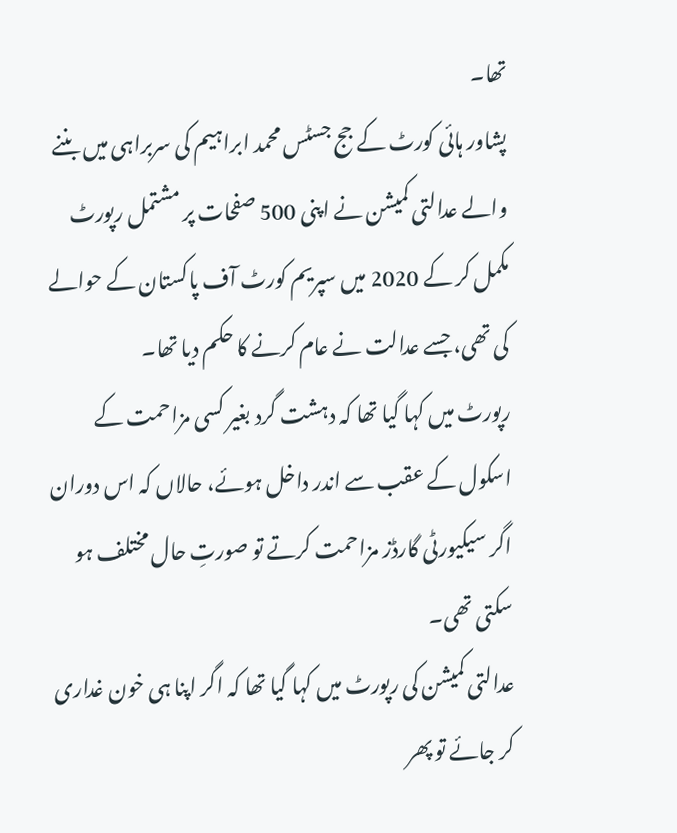تھا۔
پشاور ہائی کورٹ کے جج جسٹس محمد ابراہیم کی سربراہی میں بننے والے عدالتی کمیشن نے اپنی 500 صفحات پر مشتمل رپورٹ مکمل کر کے 2020 میں سپریم کورٹ آف پاکستان کے حوالے کی تھی، جسے عدالت نے عام کرنے کا حکم دیا تھا۔
رپورٹ میں کہا گیا تھا کہ دہشت گرد بغیر کسی مزاحمت کے اسکول کے عقب سے اندر داخل ہوئے، حالاں کہ اس دوران اگر سیکیورٹی گارڈز مزاحمت کرتے تو صورتِ حال مختلف ہو سکتی تھی۔
عدالتی کمیشن کی رپورٹ میں کہا گیا تھا کہ اگر اپنا ہی خون غداری کر جائے تو پھر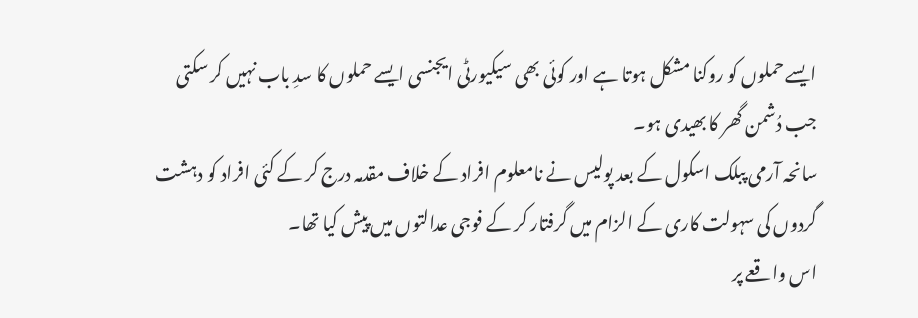ایسے حملوں کو روکنا مشکل ہوتا ہے اور کوئی بھی سیکیورٹی ایجنسی ایسے حملوں کا سدِ باب نہیں کر سکتی جب دُشمن گھر کا بھیدی ہو۔
سانحہ آرمی پبلک اسکول کے بعد پولیس نے نامعلوم افراد کے خلاف مقدمہ درج کر کے کئی افراد کو دہشت گردوں کی سہولت کاری کے الزام میں گرفتار کر کے فوجی عدالتوں میں پیش کیا تھا۔
اس واقعے پر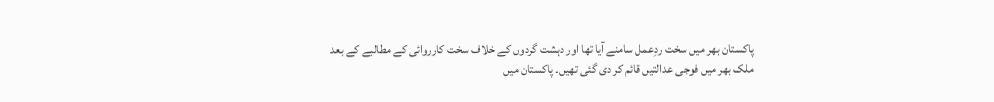پاکستان بھر میں سخت ردِعمل سامنے آیا تھا اور دہشت گردوں کے خلاف سخت کارروائی کے مطالبے کے بعد ملک بھر میں فوجی عدالتیں قائم کر دی گئی تھیں۔ پاکستان میں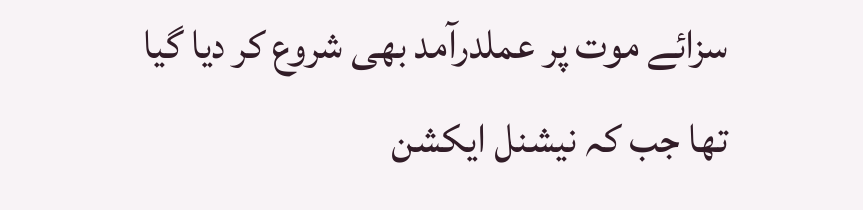سزائے موت پر عملدرآمد بھی شروع کر دیا گیا تھا جب کہ نیشنل ایکشن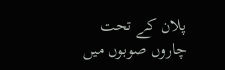پلان کے تحت چاروں صوبوں میں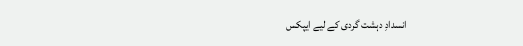انسدادِ دہشت گردی کے لیے ایپکس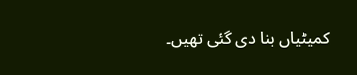کمیٹیاں بنا دی گئی تھیں۔